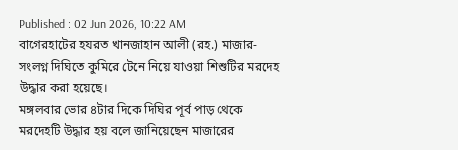Published : 02 Jun 2026, 10:22 AM
বাগেরহাটের হযরত খানজাহান আলী (রহ.) মাজার-সংলগ্ন দিঘিতে কুমিরে টেনে নিয়ে যাওয়া শিশুটির মরদেহ উদ্ধার করা হয়েছে।
মঙ্গলবার ভোর ৪টার দিকে দিঘির পূর্ব পাড় থেকে মরদেহটি উদ্ধার হয় বলে জানিয়েছেন মাজারের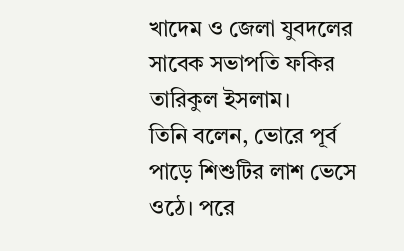খাদেম ও জেলা যুবদলের সাবেক সভাপতি ফকির তারিকুল ইসলাম।
তিনি বলেন, ভোরে পূর্ব পাড়ে শিশুটির লাশ ভেসে ওঠে। পরে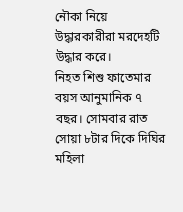নৌকা নিয়ে উদ্ধারকারীরা মরদেহটি উদ্ধার করে।
নিহত শিশু ফাতেমার বয়স আনুমানিক ৭ বছর। সোমবার রাত সোয়া ৮টার দিকে দিঘির মহিলা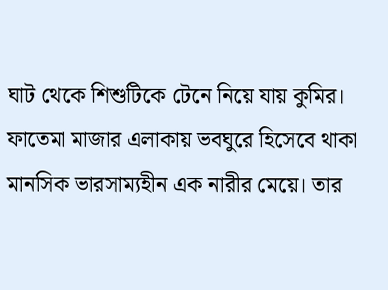ঘাট থেকে শিশুটিকে টেনে নিয়ে যায় কুমির।
ফাতেমা মাজার এলাকায় ভবঘুরে হিসেবে থাকা মানসিক ভারসাম্যহীন এক নারীর মেয়ে। তার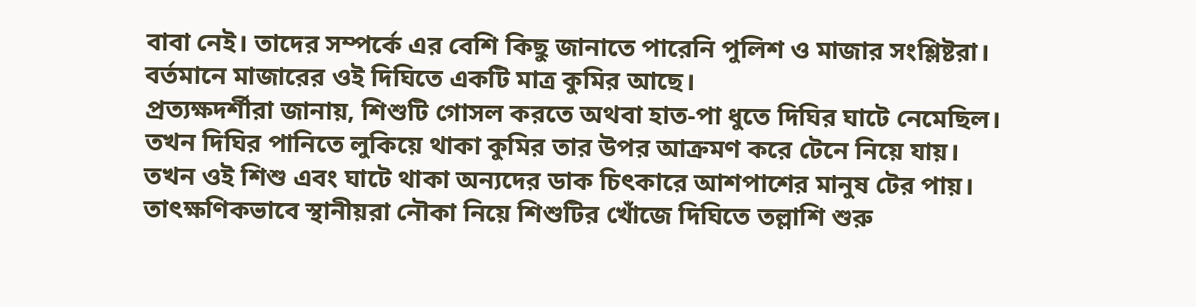বাবা নেই। তাদের সম্পর্কে এর বেশি কিছু জানাতে পারেনি পুলিশ ও মাজার সংশ্লিষ্টরা।
বর্তমানে মাজারের ওই দিঘিতে একটি মাত্র কুমির আছে।
প্রত্যক্ষদর্শীরা জানায়, শিশুটি গোসল করতে অথবা হাত-পা ধুতে দিঘির ঘাটে নেমেছিল। তখন দিঘির পানিতে লুকিয়ে থাকা কুমির তার উপর আক্রমণ করে টেনে নিয়ে যায়।
তখন ওই শিশু এবং ঘাটে থাকা অন্যদের ডাক চিৎকারে আশপাশের মানুষ টের পায়। তাৎক্ষণিকভাবে স্থানীয়রা নৌকা নিয়ে শিশুটির খোঁজে দিঘিতে তল্লাশি শুরু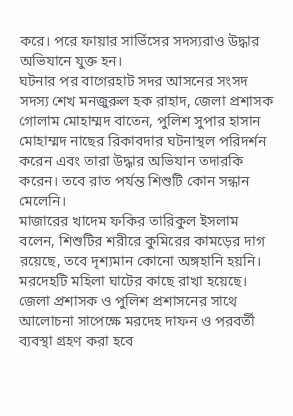করে। পরে ফায়ার সার্ভিসের সদস্যরাও উদ্ধার অভিযানে যুক্ত হন।
ঘটনার পর বাগেরহাট সদর আসনের সংসদ সদস্য শেখ মনজুরুল হক রাহাদ, জেলা প্রশাসক গোলাম মোহাম্মদ বাতেন, পুলিশ সুপার হাসান মোহাম্মদ নাছের রিকাবদার ঘটনাস্থল পরিদর্শন করেন এবং তারা উদ্ধার অভিযান তদারকি করেন। তবে রাত পর্যন্ত শিশুটি কোন সন্ধান মেলেনি।
মাজারের খাদেম ফকির তারিকুল ইসলাম বলেন, শিশুটির শরীরে কুমিরের কামড়ের দাগ রয়েছে, তবে দৃশ্যমান কোনো অঙ্গহানি হয়নি। মরদেহটি মহিলা ঘাটের কাছে রাখা হয়েছে।
জেলা প্রশাসক ও পুলিশ প্রশাসনের সাথে আলোচনা সাপেক্ষে মরদেহ দাফন ও পরবর্তী ব্যবস্থা গ্রহণ করা হবে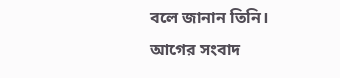বলে জানান তিনি।
আগের সংবাদ